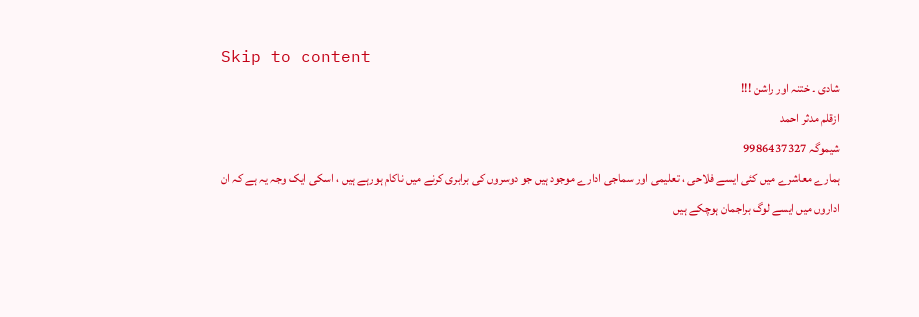Skip to content
شادی ۔ ختنہ اور راشن !!!
ازقلم مدثر احمد
شیموگہ 9986437327
ہمارے معاشرے میں کئی ایسے فلاحی ، تعلیمی اور سماجی ادارے موجود ہیں جو دوسروں کی برابری کرنے میں ناکام ہورہے ہیں ، اسکی ایک وجہ یہ ہے کہ ان اداروں میں ایسے لوگ براجمان ہوچکے ہیں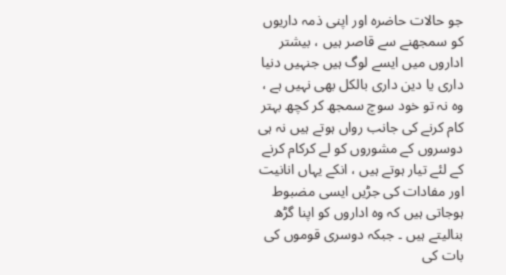جو حالات حاضرہ اور اپنی ذمہ داریوں کو سمجھنے سے قاصر ہیں ، بیشتر اداروں میں ایسے لوگ ہیں جنہیں دنیا داری یا دین داری بالکل بھی نہیں ہے ، وہ نہ تو خود سوچ سمجھ کر کچھ بہتر کام کرنے کی جانب رواں ہوتے ہیں نہ ہی دوسروں کے مشوروں کو لے کرکام کرنے کے لئے تیار ہوتے ہیں ، انکے یہاں انانیت اور مفادات کی جڑیں ایسی مضبوط ہوجاتی ہیں کہ وہ اداروں کو اپنا گڑھ بنالیتے ہیں ۔ جبکہ دوسری قوموں کی بات کی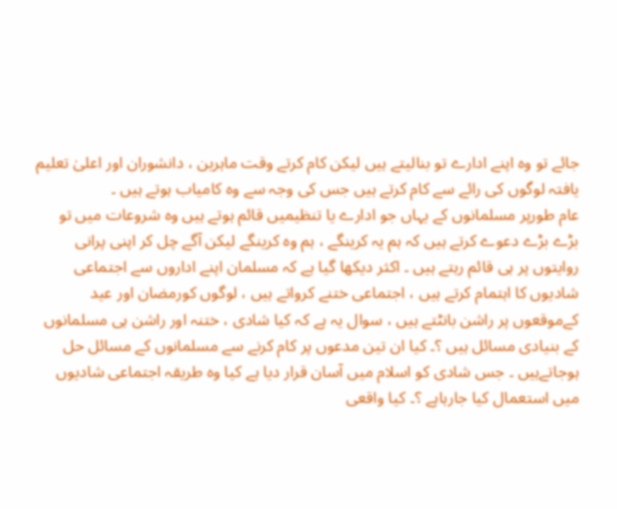جائے تو وہ اپنے ادارے تو بنالیتے ہیں لیکن کام کرتے وقت ماہرین ، دانشوران اور اعلیٰ تعلیم یافتہ لوگوں کی رائے سے کام کرتے ہیں جس کی وجہ سے وہ کامیاب ہوتے ہیں ۔
عام طورپر مسلمانوں کے یہاں جو ادارے یا تنظیمیں قائم ہوتے ہیں وہ شروعات میں تو بڑے بڑے دعوے کرتے ہیں کہ ہم یہ کرینگے ، ہم وہ کرینگے لیکن آگے چل کر اپنی پرانی روایتوں پر ہی قائم رہتے ہیں ۔ اکثر دیکھا گیا ہے کہ مسلمان اپنے اداروں سے اجتماعی شادیوں کا اہتمام کرتے ہیں ، اجتماعی ختنے کرواتے ہیں ، لوگوں کورمضان اور عید کےموقعوں پر راشن بانٹتے ہیں ، سوال یہ ہے کہ کیا شادی ، ختنہ اور راشن ہی مسلمانوں کے بنیادی مسائل ہیں ؟۔ کیا ان تین مدعوں پر کام کرنے سے مسلمانوں کے مسائل حل ہوجاتےہیں ۔ جس شادی کو اسلام میں آسان قرار دیا ہے کیا وہ طریقہ اجتماعی شادیوں میں استعمال کیا جارہاہے ؟۔ کیا واقعی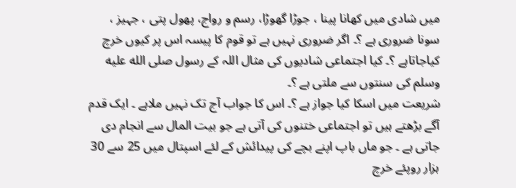میں شادی میں کھانا پینا ، جوڑا گھوڑا، رسم و رواج، پھول پتی ، جہیز ، سونا ضروری ہے ؟۔ اگر ضروری نہیں ہے تو قوم کا پیسہ اس پر کیوں خرچ کیاجاتاہے ؟۔ کیا اجتماعی شادیوں کی مثال اللہ کے رسول صلى الله عليه وسلم کی سنتوں سے ملتی ہے ؟۔
شریعت میں اسکا کیا جواز ہے ؟۔ اس کا جواب آج تک نہیں ملاہے ۔ ایک قدم آگے بڑھتے ہیں تو اجتماعی ختنوں کی آتی ہے جو بیت المال سے انجام دی جاتی ہے ۔ جو ماں باپ اپنے بچے کی پیدائش کے لئے اسپتال میں 25 سے 30 ہزار روپئے خرچ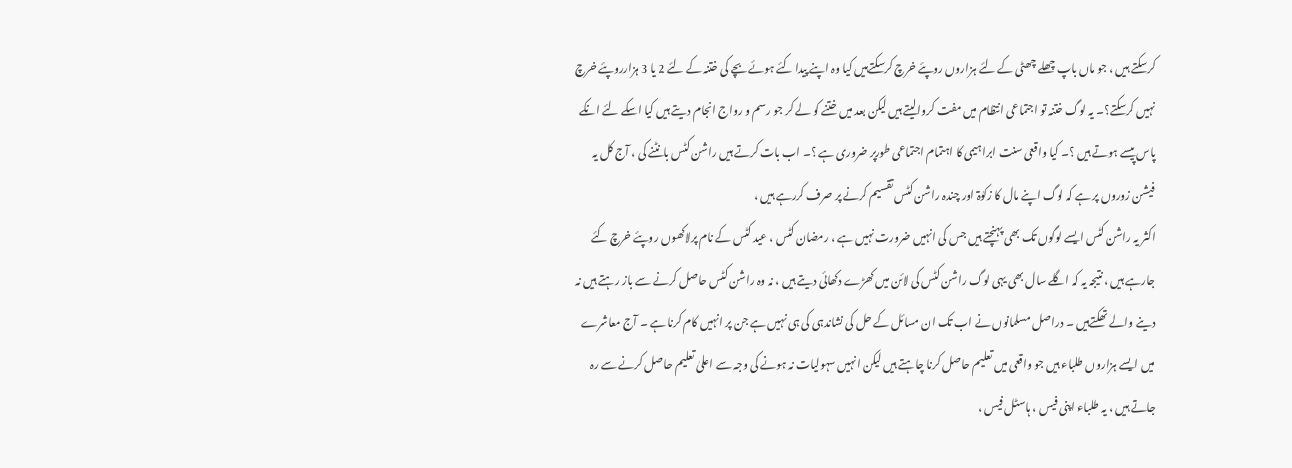کرسکتے ہیں ، جو ماں باپ چھلے چھٹی کے لئے ہزاروں روپئے خرچ کرسکتےہیں کیا وہ اپنے پیدا کئے ہوئے بچے کی ختنہ کے لئے 2 یا 3 ہزارروپئے خرچ نہیں کرسکتے؟۔ یہ لوگ ختنہ تو اجتماعی انتظام میں مفت کروالیتے ہیں لیکن بعد میں ختنے کو لے کر جو رسم و رواج انجام دیتے ہیں کیا اسکے لئے انکے پاس پیسے ہوتے ہیں ؟۔ کیا واقعی سنت ابراہیمی کا اہتمام اجتماعی طورپر ضروری ہے ؟۔ اب بات کرتے ہیں راشن کٹس بانٹنے کی ، آج کل یہ فیشن زوروں پر ہے کہ لوگ اپنے مال کا زکوٰۃ اور چندہ راشن کٹس تقسیم کرنے پر صرف کررہے ہیں ،
اکثر یہ راشن کٹس ایسے لوگوں تک بھی پہنچتے ہیں جس کی انہیں ضرورت نہیں ہے ، رمضان کٹس ، عید کٹس کے نام پرلاکھوں روپئے خرچ کئے جارہے ہیں ، نتیجہ یہ کہ اگلے سال بھی یہی لوگ راشن کٹس کی لائن میں کھڑے دکھائی دیتے ہیں ، نہ وہ راشن کٹس حاصل کرنے سے باز رہتے ہیں نہ دینے والے تھکتےہیں ۔ دراصل مسلمانوں نے اب تک ان مسائل کے حل کی نشاندہی کی ہی نہیں ہے جن پر انہیں کام کرنا ہے ۔ آج معاشرے میں ایسے ہزاروں طلباء ہیں جو واقعی میں تعلیم حاصل کرنا چاہتے ہیں لیکن انہیں سہولیات نہ ہونے کی وجہ سے اعلیٰ تعلیم حاصل کرنے سے رہ جاتے ہیں ، یہ طلباء اپنی فیس ، ہاسٹل فیس ،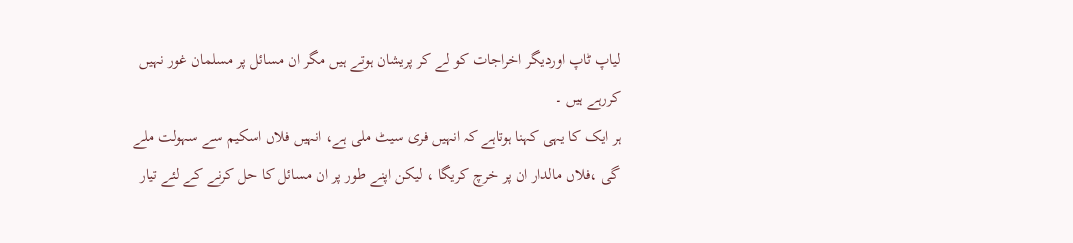لیاپ ٹاپ اوردیگر اخراجات کو لے کر پریشان ہوتے ہیں مگر ان مسائل پر مسلمان غور نہیں کررہے ہیں ۔
ہر ایک کا یہی کہنا ہوتاہے کہ انہیں فری سیٹ ملی ہے، انہیں فلاں اسکیم سے سہولت ملے گی ،فلاں مالدار ان پر خرچ کریگا ، لیکن اپنے طور پر ان مسائل کا حل کرنے کے لئے تیار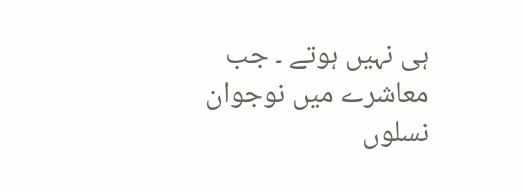ہی نہیں ہوتے ۔ جب معاشرے میں نوجوان نسلوں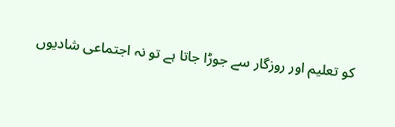کو تعلیم اور روزگار سے جوڑا جاتا ہے تو نہ اجتماعی شادیوں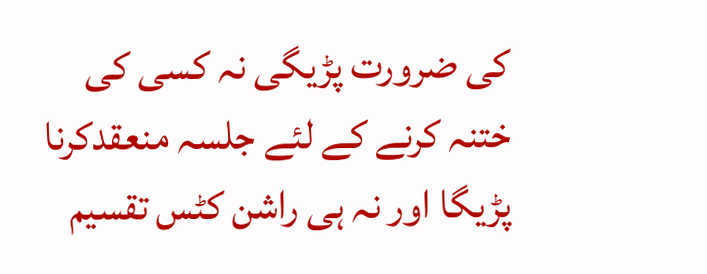کی ضرورت پڑیگی نہ کسی کی ختنہ کرنے کے لئے جلسہ منعقدکرنا پڑیگا اور نہ ہی راشن کٹس تقسیم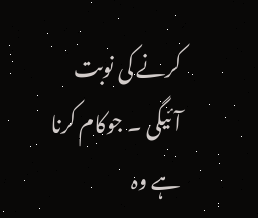کرنے کی نوبت آئیگی ۔ جوکام کرنا ہے وہ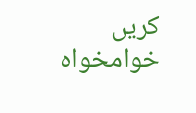کریں خوامخواہ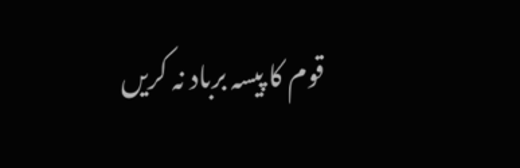قوم کا پیسہ برباد نہ کریں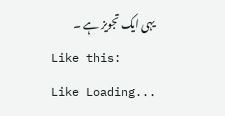یہی ایک تجویز ہے ۔
Like this:
Like Loading...